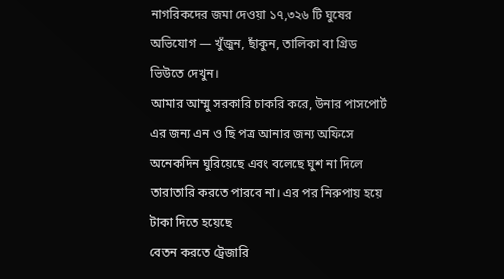নাগরিকদের জমা দেওয়া ১৭,৩২৬ টি ঘুষের অভিযোগ — খুঁজুন, ছাঁকুন, তালিকা বা গ্রিড ভিউতে দেখুন।
আমার আম্মু সরকারি চাকরি করে, উনার পাসপোর্ট এর জন্য এন ও ছি পত্র আনার জন্য অফিসে অনেকদিন ঘুরিয়েছে এবং বলেছে ঘুশ না দিলে তারাতারি করতে পারবে না। এর পর নিরুপায় হয়ে টাকা দিতে হয়েছে
বেতন করতে ট্রেজারি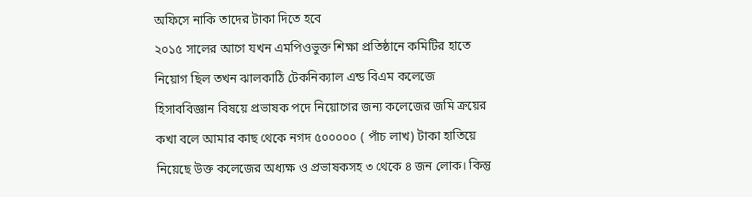অফিসে নাকি তাদের টাকা দিতে হবে
২০১৫ সালের আগে যখন এমপিওভুক্ত শিক্ষা প্রতিষ্ঠানে কমিটির হাতে নিয়োগ ছিল তখন ঝালকাঠি টেকনিক্যাল এন্ড বিএম কলেজে হিসাববিজ্ঞান বিষয়ে প্রভাষক পদে নিয়োগের জন্য কলেজের জমি ক্রয়ের কখা বলে আমার কাছ থেকে নগদ ৫০০০০০ ( পাঁচ লাখ) টাকা হাতিয়ে নিয়েছে উক্ত কলেজের অধ্যক্ষ ও প্রভাষকসহ ৩ থেকে ৪ জন লোক। কিন্তু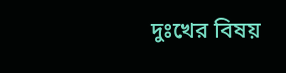দুঃখের বিষয়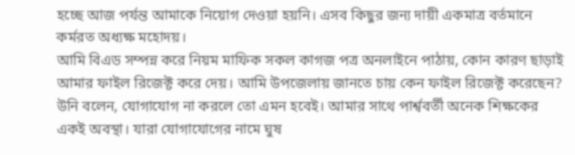হচ্ছে আজ পর্যন্ত আমাকে নিয়োগ দেওয়া হয়নি। এসব কিছুর জন্য দায়ী একমাত্র বর্তমানে কর্মরত অধ্যক্ষ মহোদয়।
আমি বিএড সম্পন্ন করে নিয়ম মাফিক সকল কাগজ পত্র অনলাইনে পাঠায়, কোন কারণ ছাড়াই আমার ফাইল রিজেক্ট করে দেয়। আমি উপজেলায় জানতে চায় কেন ফাইল রিজেক্ট করেছেন? উনি বলেন, যোগাযোগ না করলে তো এমন হবেই। আমার সাথে পার্শ্ববর্তী অনেক শিক্ষকের একই অবস্থা। যারা যোগাযোগের নামে ঘুষ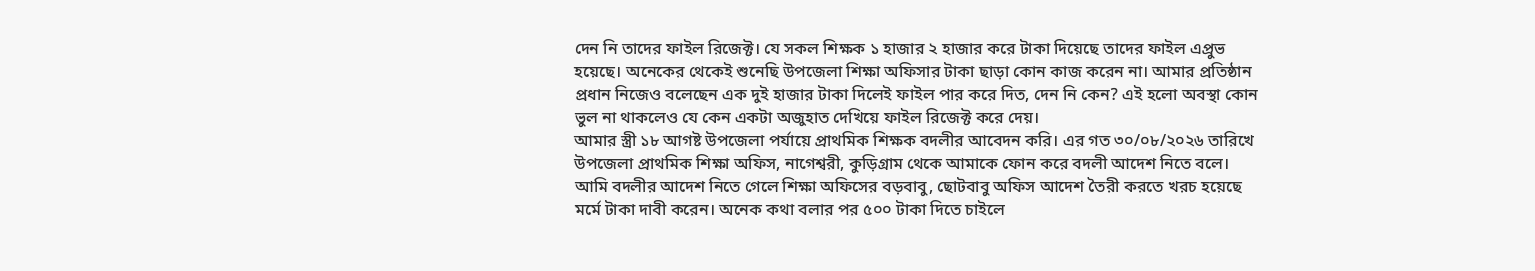দেন নি তাদের ফাইল রিজেক্ট। যে সকল শিক্ষক ১ হাজার ২ হাজার করে টাকা দিয়েছে তাদের ফাইল এপ্রুভ হয়েছে। অনেকের থেকেই শুনেছি উপজেলা শিক্ষা অফিসার টাকা ছাড়া কোন কাজ করেন না। আমার প্রতিষ্ঠান প্রধান নিজেও বলেছেন এক দুই হাজার টাকা দিলেই ফাইল পার করে দিত, দেন নি কেন? এই হলো অবস্থা কোন ভুল না থাকলেও যে কেন একটা অজুহাত দেখিয়ে ফাইল রিজেক্ট করে দেয়।
আমার স্ত্রী ১৮ আগষ্ট উপজেলা পর্যায়ে প্রাথমিক শিক্ষক বদলীর আবেদন করি। এর গত ৩০/০৮/২০২৬ তারিখে উপজেলা প্রাথমিক শিক্ষা অফিস, নাগেশ্বরী, কুড়িগ্রাম থেকে আমাকে ফোন করে বদলী আদেশ নিতে বলে। আমি বদলীর আদেশ নিতে গেলে শিক্ষা অফিসের বড়বাবু, ছোটবাবু অফিস আদেশ তৈরী করতে খরচ হয়েছে মর্মে টাকা দাবী করেন। অনেক কথা বলার পর ৫০০ টাকা দিতে চাইলে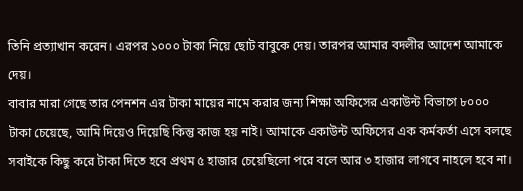তিনি প্রত্যাখান করেন। এরপর ১০০০ টাকা নিয়ে ছোট বাবুকে দেয়। তারপর আমার বদলীর আদেশ আমাকে দেয়।
বাবার মারা গেছে তার পেনশন এর টাকা মায়ের নামে করার জন্য শিক্ষা অফিসের একাউন্ট বিভাগে ৮০০০ টাকা চেয়েছে, আমি দিয়েও দিয়েছি কিন্তু কাজ হয় নাই। আমাকে একাউন্ট অফিসের এক কর্মকর্তা এসে বলছে সবাইকে কিছু করে টাকা দিতে হবে প্রথম ৫ হাজার চেয়েছিলো পরে বলে আর ৩ হাজার লাগবে নাহলে হবে না।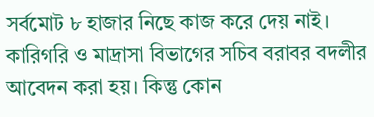সর্বমোট ৮ হাজার নিছে কাজ করে দেয় নাই।
কারিগরি ও মাদ্রাসা বিভাগের সচিব বরাবর বদলীর আবেদন করা হয়। কিন্তু কোন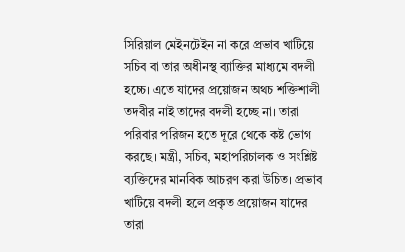সিরিয়াল মেইনটেইন না করে প্রভাব খাটিয়ে সচিব বা তার অধীনস্থ ব্যাক্তির মাধ্যমে বদলী হচ্চে। এতে যাদের প্রয়োজন অথচ শক্তিশালী তদবীর নাই তাদের বদলী হচ্ছে না। তারা পরিবার পরিজন হতে দূরে থেকে কষ্ট ভোগ করছে। মন্ত্রী, সচিব, মহাপরিচালক ও সংশ্লিষ্ট ব্যক্তিদের মানবিক আচরণ করা উচিত। প্রভাব খাটিয়ে বদলী হলে প্রকৃত প্রয়োজন যাদের তারা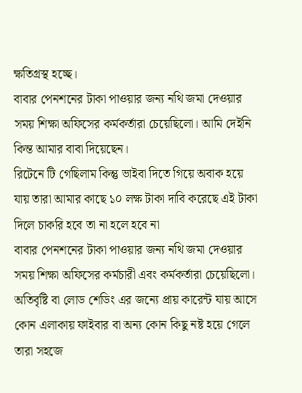ক্ষতিগ্রস্থ হচ্ছে।
বাবার পেনশনের টাকা পাওয়ার জন্য নথি জমা দেওয়ার সময় শিক্ষা অফিসের কর্মকর্তারা চেয়েছিলো। আমি দেইনি কিন্ত আমার বাবা দিয়েছেন।
রিটেনে টি গেছিলাম কিন্তু ভাইবা দিতে গিয়ে অবাক হয়ে যায় তারা আমার কাছে ১০ লক্ষ টাকা দাবি করেছে এই টাকা দিলে চাকরি হবে তা না হলে হবে না
বাবার পেনশনের টাকা পাওয়ার জন্য নথি জমা দেওয়ার সময় শিক্ষা অফিসের কর্মচারী এবং কর্মকর্তারা চেয়েছিলো।
অতিবৃষ্টি বা লোড শেডিং এর জন্যে প্রায় কারেন্ট যায় আসে কোন এলাকায় ফাইবার বা অন্য কোন কিছু নষ্ট হয়ে গেলে তারা সহজে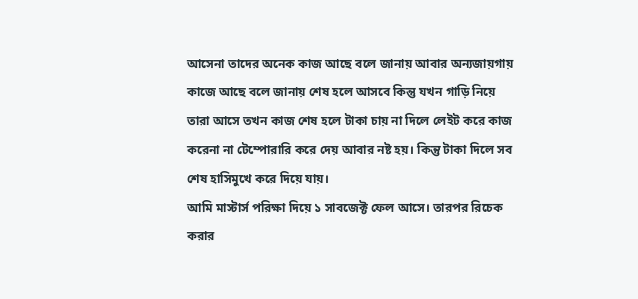আসেনা তাদের অনেক কাজ আছে বলে জানায় আবার অন্যজায়গায় কাজে আছে বলে জানায় শেষ হলে আসবে কিন্তু যখন গাড়ি নিয়ে তারা আসে তখন কাজ শেষ হলে টাকা চায় না দিলে লেইট করে কাজ করেনা না টেম্পোরারি করে দেয় আবার নষ্ট হয়। কিন্তু টাকা দিলে সব শেষ হাসিমুখে করে দিয়ে যায়।
আমি মাস্টার্স পরিক্ষা দিয়ে ১ সাবজেক্ট ফেল আসে। তারপর রিচেক করার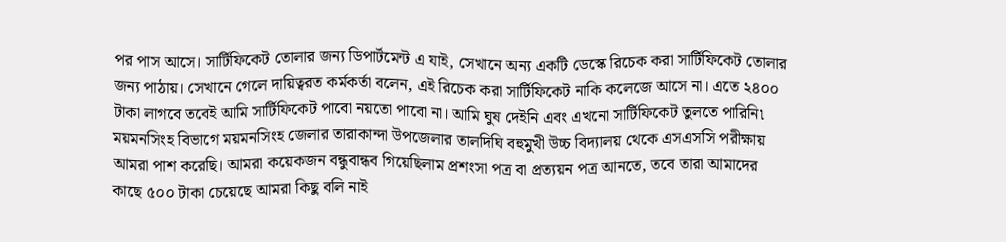পর পাস আসে। সার্টিফিকেট তোলার জন্য ডিপার্টমেন্ট এ যাই, সেখানে অন্য একটি ডেস্কে রিচেক করা সার্টিফিকেট তোলার জন্য পাঠায়। সেখানে গেলে দায়িত্বরত কর্মকর্তা বলেন, এই রিচেক করা সার্টিফিকেট নাকি কলেজে আসে না। এতে ২৪০০ টাকা লাগবে তবেই আমি সার্টিফিকেট পাবো নয়তো পাবো না। আমি ঘুষ দেইনি এবং এখনো সার্টিফিকেট তুলতে পারিনি৷
ময়মনসিংহ বিভাগে ময়মনসিংহ জেলার তারাকান্দা উপজেলার তালদিঘি বহুমুখী উচ্চ বিদ্যালয় থেকে এসএসসি পরীক্ষায় আমরা পাশ করেছি। আমরা কয়েকজন বন্ধুবান্ধব গিয়েছিলাম প্রশংসা পত্র বা প্রত্যয়ন পত্র আনতে, তবে তারা আমাদের কাছে ৫০০ টাকা চেয়েছে আমরা কিছু বলি নাই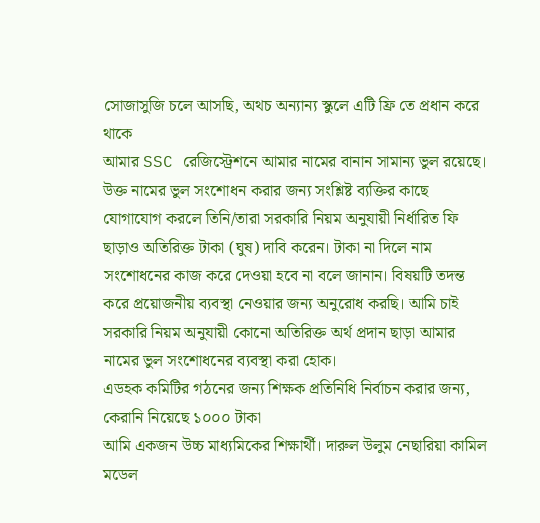সোজাসুজি চলে আসছি, অথচ অন্যান্য স্কুলে এটি ফ্রি তে প্রধান করে থাকে
আমার SSC রেজিস্ট্রেশনে আমার নামের বানান সামান্য ভুল রয়েছে। উক্ত নামের ভুল সংশোধন করার জন্য সংশ্লিষ্ট ব্যক্তির কাছে যোগাযোগ করলে তিনি/তারা সরকারি নিয়ম অনুযায়ী নির্ধারিত ফি ছাড়াও অতিরিক্ত টাকা (ঘুষ) দাবি করেন। টাকা না দিলে নাম সংশোধনের কাজ করে দেওয়া হবে না বলে জানান। বিষয়টি তদন্ত করে প্রয়োজনীয় ব্যবস্থা নেওয়ার জন্য অনুরোধ করছি। আমি চাই সরকারি নিয়ম অনুযায়ী কোনো অতিরিক্ত অর্থ প্রদান ছাড়া আমার নামের ভুল সংশোধনের ব্যবস্থা করা হোক।
এডহক কমিটির গঠনের জন্য শিক্ষক প্রতিনিধি নির্বাচন করার জন্য, কেরানি নিয়েছে ১০০০ টাকা
আমি একজন উচ্চ মাধ্যমিকের শিক্ষার্থী। দারুল উলুম নেছারিয়া কামিল মডেল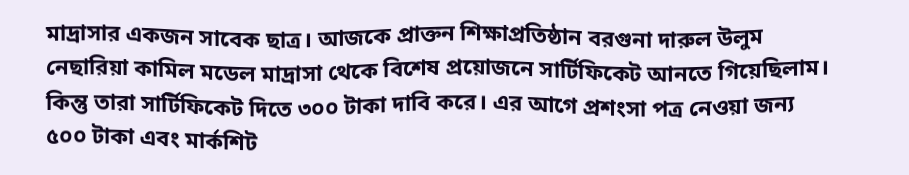মাদ্রাসার একজন সাবেক ছাত্র। আজকে প্রাক্তন শিক্ষাপ্রতিষ্ঠান বরগুনা দারুল উলুম নেছারিয়া কামিল মডেল মাদ্রাসা থেকে বিশেষ প্রয়োজনে সার্টিফিকেট আনতে গিয়েছিলাম। কিন্তু তারা সার্টিফিকেট দিতে ৩০০ টাকা দাবি করে। এর আগে প্রশংসা পত্র নেওয়া জন্য ৫০০ টাকা এবং মার্কশিট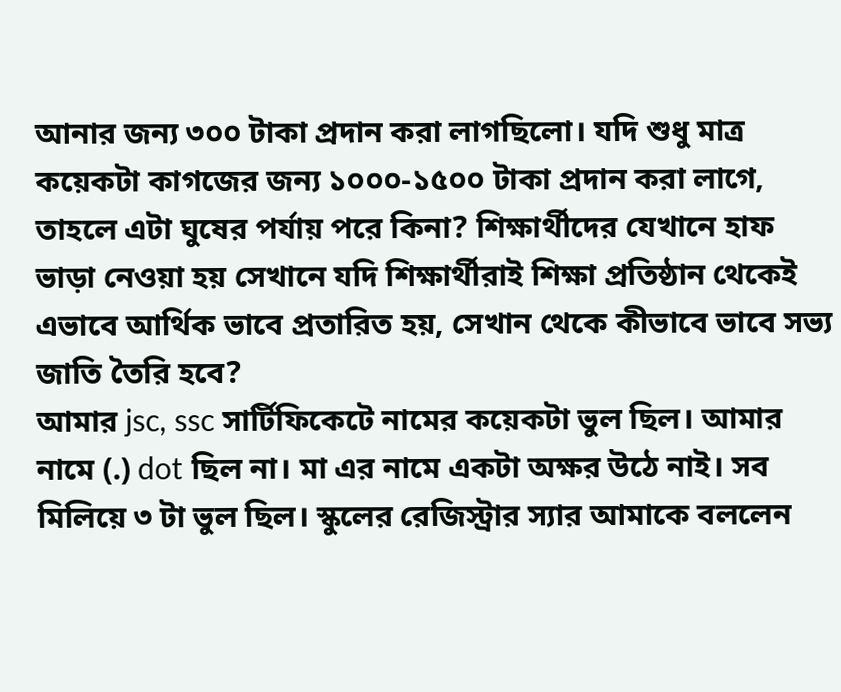আনার জন্য ৩০০ টাকা প্রদান করা লাগছিলো। যদি শুধু মাত্র কয়েকটা কাগজের জন্য ১০০০-১৫০০ টাকা প্রদান করা লাগে, তাহলে এটা ঘুষের পর্যায় পরে কিনা? শিক্ষার্থীদের যেখানে হাফ ভাড়া নেওয়া হয় সেখানে যদি শিক্ষার্থীরাই শিক্ষা প্রতিষ্ঠান থেকেই এভাবে আর্থিক ভাবে প্রতারিত হয়, সেখান থেকে কীভাবে ভাবে সভ্য জাতি তৈরি হবে?
আমার jsc, ssc সার্টিফিকেটে নামের কয়েকটা ভুল ছিল। আমার নামে (.) dot ছিল না। মা এর নামে একটা অক্ষর উঠে নাই। সব মিলিয়ে ৩ টা ভুল ছিল। স্কুলের রেজিস্ট্রার স্যার আমাকে বললেন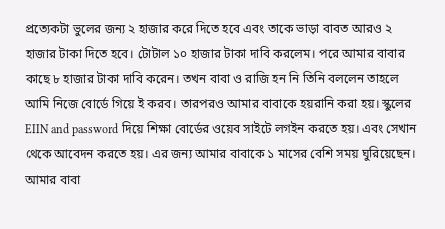প্রত্যেকটা ভুলের জন্য ২ হাজার করে দিতে হবে এবং তাকে ভাড়া বাবত আরও ২ হাজার টাকা দিতে হবে। টোটাল ১০ হাজার টাকা দাবি করলেম। পরে আমার বাবার কাছে ৮ হাজার টাকা দাবি করেন। তখন বাবা ও রাজি হন নি তিনি বললেন তাহলে আমি নিজে বোর্ডে গিয়ে ই করব। তারপরও আমার বাবাকে হয়রানি করা হয়। স্কুলের EIIN and password দিয়ে শিক্ষা বোর্ডের ওয়েব সাইটে লগইন করতে হয়। এবং সেখান থেকে আবেদন করতে হয়। এর জন্য আমার বাবাকে ১ মাসের বেশি সময় ঘুরিয়েছেন। আমার বাবা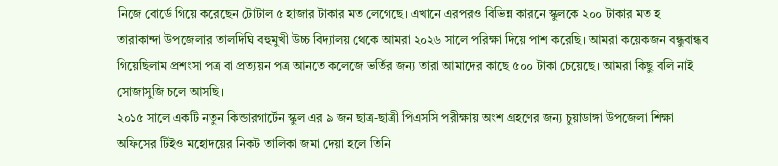নিজে বোর্ডে গিয়ে করেছেন টোটাল ৫ হাজার টাকার মত লেগেছে। এখানে এরপরও বিভিন্ন কারনে স্কুলকে ২০০ টাকার মত হ
তারাকান্দা উপজেলার তালদিঘি বহুমুখী উচ্চ বিদ্যালয় থেকে আমরা ২০২৬ সালে পরিক্ষা দিয়ে পাশ করেছি। আমরা কয়েকজন বন্ধুবান্ধব গিয়েছিলাম প্রশংসা পত্র বা প্রত্যয়ন পত্র আনতে কলেজে ভর্তির জন্য তারা আমাদের কাছে ৫০০ টাকা চেয়েছে। আমরা কিছু বলি নাই সোজাসুজি চলে আসছি।
২০১৫ সালে একটি নতুন কিন্ডারগার্টেন স্কুল এর ৯ জন ছাত্র-ছাত্রী পিএসসি পরীক্ষায় অংশ গ্রহণের জন্য চুয়াডাঙ্গা উপজেলা শিক্ষা অফিসের টিইও মহোদয়ের নিকট তালিকা জমা দেয়া হলে তিনি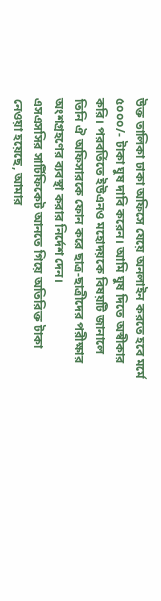উক্ত তালিকা ঢাকা অফিসে যেয়ে অনলাইন করতে হবে মর্মে ৫০০০/- টাকা ঘুষ দাবি করেন। আমি ঘুষ দিতে অস্বীকার করি। পরবর্তিতে ইউএনও মহোদয়কে বিষয়টি জানালে তিনি ঐ অফিসারকে ফোন করে ছাত্র-ছাত্রীদের পরীক্ষার অংশগ্রহণের ব্যবস্থা করার নির্দেশ দেন।
এসএসসির সার্টিফিকেট আনতে গিয়ে অতিরিক্ত টাকা নেওয়া হয়েছে, আমার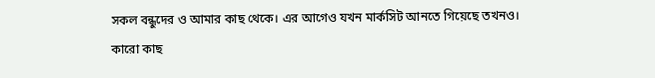সকল বন্ধুদের ও আমার কাছ থেকে। এর আগেও যখন মার্কসিট আনতে গিয়েছে তখনও। কারো কাছ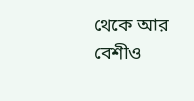থেকে আর বেশীও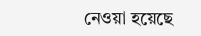নেওয়া হয়েছে